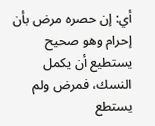أي: إن حصره مرض بأن إحرام وهو صحيح يستطيع أن يكمل النسك، فمرض ولم يستطع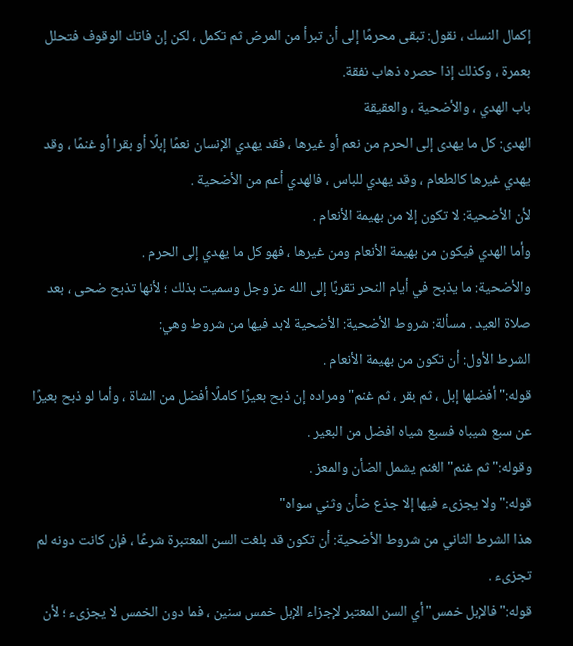إكمال النسك ، نقول: تبقى محرمًا إلى أن تبرأ من المرض ثم تكمل ، لكن إن فاتك الوقوف فتحلل بعمرة ، وكذلك إذا حصره ذهاب نفقة.
باب الهدي ، والأضحية ، والعقيقة
الهدى: كل ما يهدى إلى الحرم من نعم أو غيرها ، فقد يهدي الإنسان نعمًا إبلًا أو بقرا أو غنمًا ، وقد يهدي غيرها كالطعام ، وقد يهدي للباس ، فالهدي أعم من الأضحية .
لأن الأضحية: لا تكون إلا من بهيمة الأنعام .
وأما الهدي فيكون من بهيمة الأنعام ومن غيرها ، فهو كل ما يهدي إلى الحرم .
والأضحية: ما يذبح في أيام النحر تقربًا إلى الله عز وجل وسميت بذلك ؛ لأنها تذبح ضحى ، بعد صلاة العيد . مسألة: شروط الأضحية: الأضحية لابد فيها من شروط وهي:
الشرط الأول: أن تكون من بهيمة الأنعام .
قوله:"أفضلها إبل ، ثم بقر ، ثم غنم"ومراده إن ذبح بعيرًا كاملًا أفضل من الشاة ، وأما لو ذبح بعيرًا عن سبع شيباه فسبع شياه افضل من البعير .
وقوله:"ثم غنم"الغنم يشمل الضأن والمعز .
قوله:"ولا يجزىء فيها إلا جذع ضأن وثني سواه"
هذا الشرط الثاني من شروط الأضحية: أن تكون قد بلغت السن المعتبرة شرعًا ، فإن كانت دونه لم تجزىء .
قوله:"فالإبل خمس"أي السن المعتبر لإجزاء الإبل خمس سنين ، فما دون الخمس لا يجزىء ؛ لأن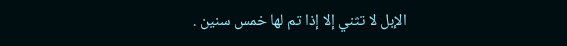الإبل لا تثني إلا إذا تم لها خمس سنين .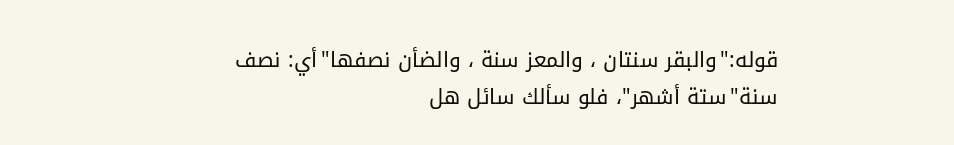قوله:"والبقر سنتان ، والمعز سنة ، والضأن نصفها"أي: نصف سنة"ستة أشهر"، فلو سألك سائل هل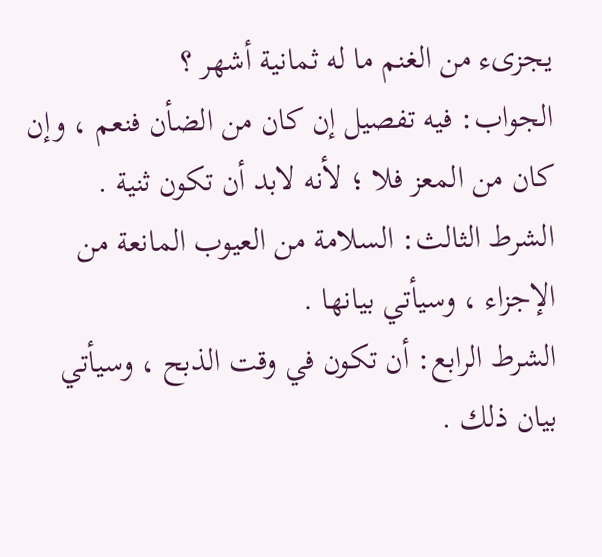يجزىء من الغنم ما له ثمانية أشهر ؟
الجواب: فيه تفصيل إن كان من الضأن فنعم ، وإن كان من المعز فلا ؛ لأنه لابد أن تكون ثنية .
الشرط الثالث: السلامة من العيوب المانعة من الإجزاء ، وسيأتي بيانها .
الشرط الرابع: أن تكون في وقت الذبح ، وسيأتي بيان ذلك .